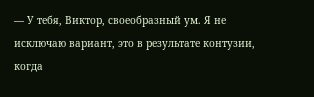— У тебя, Виктор, своеобразный ум. Я не исключаю вариант, это в результате контузии, когда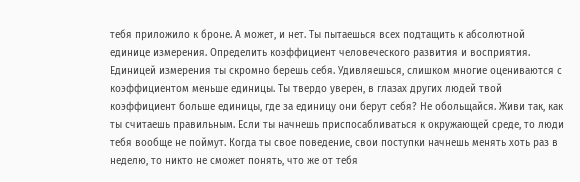тебя приложило к броне. А может, и нет. Ты пытаешься всех подтащить к абсолютной единице измерения. Определить коэффициент человеческого развития и восприятия. Единицей измерения ты скромно берешь себя. Удивляешься, слишком многие оцениваются с коэффициентом меньше единицы. Ты твердо уверен, в глазах других людей твой коэффициент больше единицы, где за единицу они берут себя? Не обольщайся. Живи так, как ты считаешь правильным. Если ты начнешь приспосабливаться к окружающей среде, то люди тебя вообще не поймут. Когда ты свое поведение, свои поступки начнешь менять хоть раз в неделю, то никто не сможет понять, что же от тебя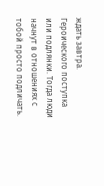ждать завтра. Героического поступка или подлянки. Тогда люди начнут в отношениях с тобой просто подличать.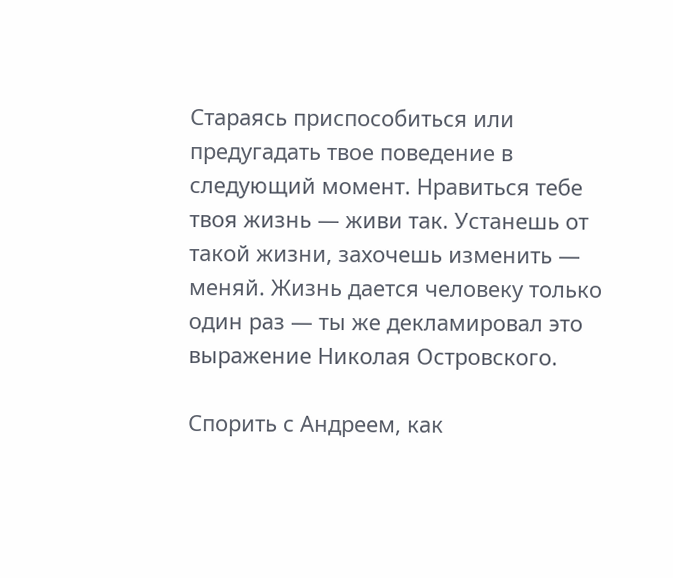Стараясь приспособиться или предугадать твое поведение в следующий момент. Нравиться тебе твоя жизнь — живи так. Устанешь от такой жизни, захочешь изменить — меняй. Жизнь дается человеку только один раз — ты же декламировал это выражение Николая Островского.

Спорить с Андреем, как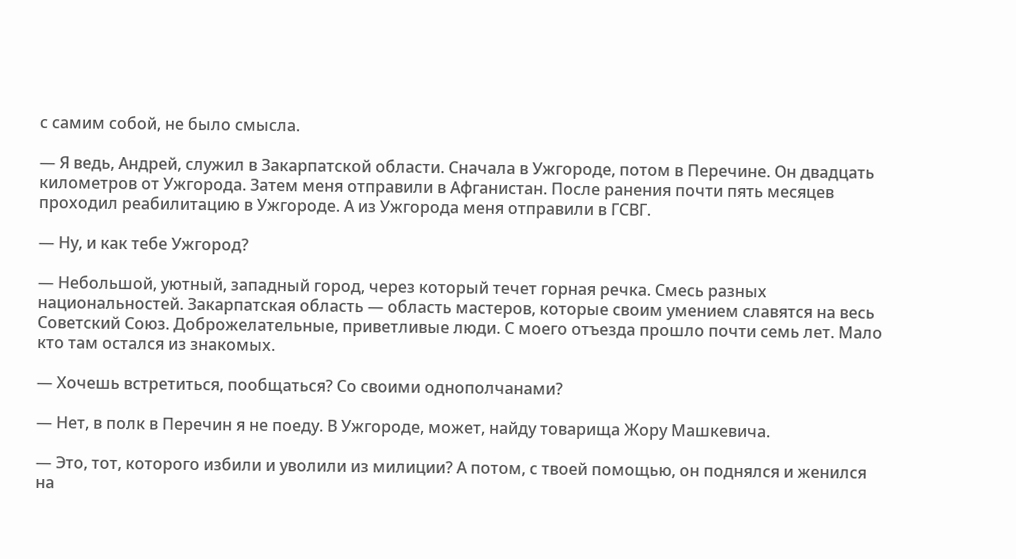с самим собой, не было смысла.

— Я ведь, Андрей, служил в Закарпатской области. Сначала в Ужгороде, потом в Перечине. Он двадцать километров от Ужгорода. Затем меня отправили в Афганистан. После ранения почти пять месяцев проходил реабилитацию в Ужгороде. А из Ужгорода меня отправили в ГСВГ.

— Ну, и как тебе Ужгород?

— Небольшой, уютный, западный город, через который течет горная речка. Смесь разных национальностей. Закарпатская область — область мастеров, которые своим умением славятся на весь Советский Союз. Доброжелательные, приветливые люди. С моего отъезда прошло почти семь лет. Мало кто там остался из знакомых.

— Хочешь встретиться, пообщаться? Со своими однополчанами?

— Нет, в полк в Перечин я не поеду. В Ужгороде, может, найду товарища Жору Машкевича.

— Это, тот, которого избили и уволили из милиции? А потом, с твоей помощью, он поднялся и женился на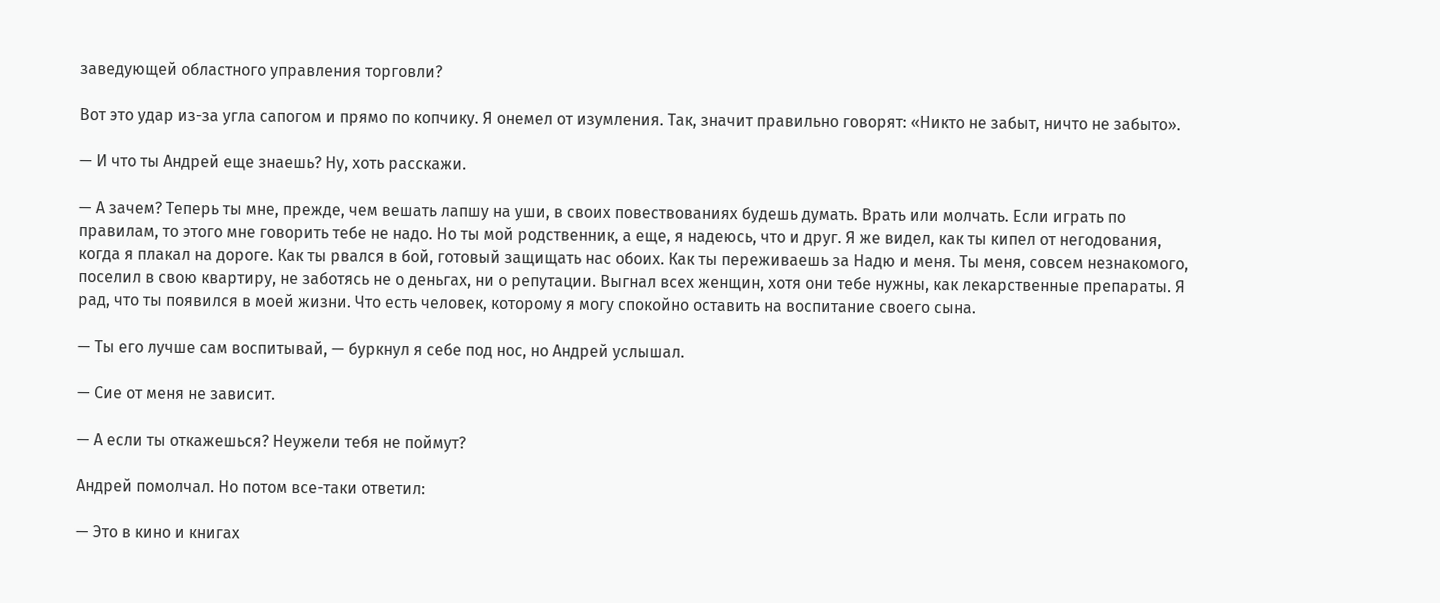заведующей областного управления торговли?

Вот это удар из-за угла сапогом и прямо по копчику. Я онемел от изумления. Так, значит правильно говорят: «Никто не забыт, ничто не забыто».

— И что ты Андрей еще знаешь? Ну, хоть расскажи.

— А зачем? Теперь ты мне, прежде, чем вешать лапшу на уши, в своих повествованиях будешь думать. Врать или молчать. Если играть по правилам, то этого мне говорить тебе не надо. Но ты мой родственник, а еще, я надеюсь, что и друг. Я же видел, как ты кипел от негодования, когда я плакал на дороге. Как ты рвался в бой, готовый защищать нас обоих. Как ты переживаешь за Надю и меня. Ты меня, совсем незнакомого, поселил в свою квартиру, не заботясь не о деньгах, ни о репутации. Выгнал всех женщин, хотя они тебе нужны, как лекарственные препараты. Я рад, что ты появился в моей жизни. Что есть человек, которому я могу спокойно оставить на воспитание своего сына.

— Ты его лучше сам воспитывай, — буркнул я себе под нос, но Андрей услышал.

— Сие от меня не зависит.

— А если ты откажешься? Неужели тебя не поймут?

Андрей помолчал. Но потом все-таки ответил:

— Это в кино и книгах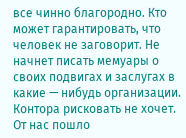все чинно благородно. Кто может гарантировать, что человек не заговорит. Не начнет писать мемуары о своих подвигах и заслугах в какие — нибудь организации. Контора рисковать не хочет. От нас пошло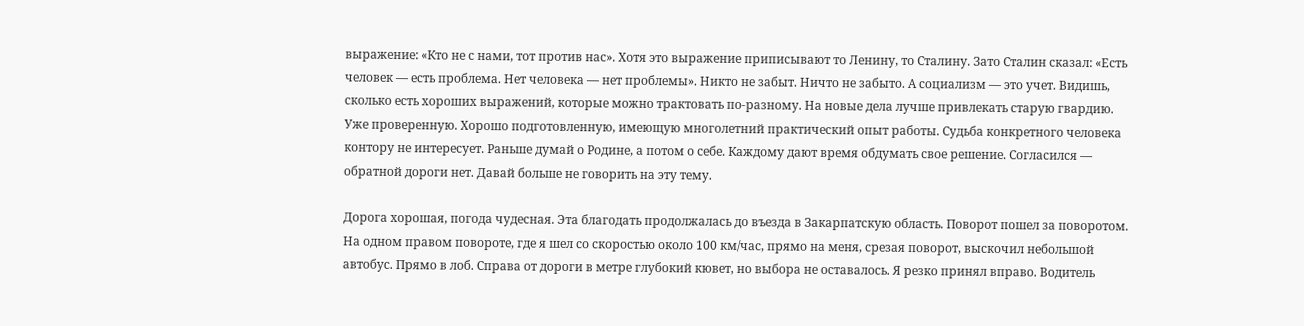выражение: «Кто не с нами, тот против нас». Хотя это выражение приписывают то Ленину, то Сталину. Зато Сталин сказал: «Есть человек — есть проблема. Нет человека — нет проблемы». Никто не забыт. Ничто не забыто. А социализм — это учет. Видишь, сколько есть хороших выражений, которые можно трактовать по-разному. На новые дела лучше привлекать старую гвардию. Уже проверенную. Хорошо подготовленную, имеющую многолетний практический опыт работы. Судьба конкретного человека контору не интересует. Раньше думай о Родине, а потом о себе. Каждому дают время обдумать свое решение. Согласился — обратной дороги нет. Давай больше не говорить на эту тему.

Дорога хорошая, погода чудесная. Эта благодать продолжалась до въезда в Закарпатскую область. Поворот пошел за поворотом. На одном правом повороте, где я шел со скоростью около 100 км/час, прямо на меня, срезая поворот, выскочил небольшой автобус. Прямо в лоб. Справа от дороги в метре глубокий кювет, но выбора не оставалось. Я резко принял вправо. Водитель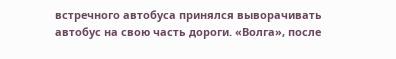встречного автобуса принялся выворачивать автобус на свою часть дороги. «Волга», после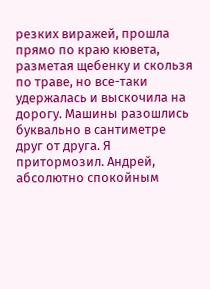резких виражей, прошла прямо по краю кювета, разметая щебенку и скользя по траве, но все-таки удержалась и выскочила на дорогу. Машины разошлись буквально в сантиметре друг от друга. Я притормозил. Андрей, абсолютно спокойным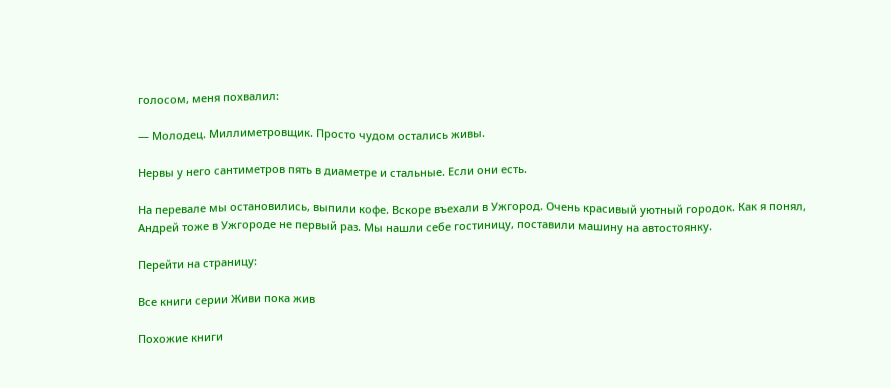голосом, меня похвалил:

— Молодец. Миллиметровщик. Просто чудом остались живы.

Нервы у него сантиметров пять в диаметре и стальные. Если они есть.

На перевале мы остановились, выпили кофе. Вскоре въехали в Ужгород. Очень красивый уютный городок. Как я понял, Андрей тоже в Ужгороде не первый раз. Мы нашли себе гостиницу, поставили машину на автостоянку.

Перейти на страницу:

Все книги серии Живи пока жив

Похожие книги